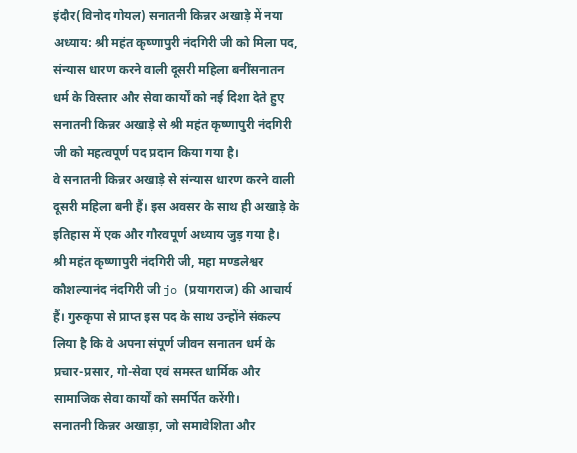इंदौर(विनोद गोयल) सनातनी किन्नर अखाड़े में नया अध्याय: श्री महंत कृष्णापुरी नंदगिरी जी को मिला पद, संन्यास धारण करने वाली दूसरी महिला बनींसनातन धर्म के विस्तार और सेवा कार्यों को नई दिशा देते हुए सनातनी किन्नर अखाड़े से श्री महंत कृष्णापुरी नंदगिरी जी को महत्वपूर्ण पद प्रदान किया गया है।
वे सनातनी किन्नर अखाड़े से संन्यास धारण करने वाली दूसरी महिला बनी हैं। इस अवसर के साथ ही अखाड़े के इतिहास में एक और गौरवपूर्ण अध्याय जुड़ गया है।
श्री महंत कृष्णापुरी नंदगिरी जी, महा मण्डलेश्वर कौशल्यानंद नंदगिरी जी jo (प्रयागराज) की आचार्य हैं। गुरुकृपा से प्राप्त इस पद के साथ उन्होंने संकल्प लिया है कि वे अपना संपूर्ण जीवन सनातन धर्म के प्रचार-प्रसार, गो-सेवा एवं समस्त धार्मिक और सामाजिक सेवा कार्यों को समर्पित करेंगी।
सनातनी किन्नर अखाड़ा, जो समावेशिता और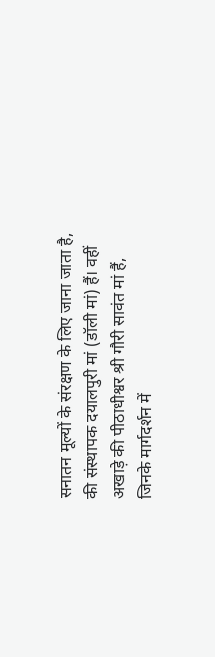सनातन मूल्यों के संरक्षण के लिए जाना जाता है, की संस्थापक दयालपुरी मां (डॉली मां) हैं। वहीं अखाड़े की पीठाधीश्वर श्री गौरी सावंत मां हैं, जिनके मार्गदर्शन में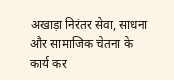अखाड़ा निरंतर सेवा, साधना और सामाजिक चेतना के कार्य कर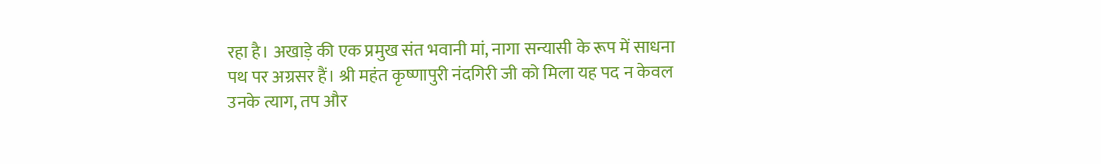रहा है। अखाड़े की एक प्रमुख संत भवानी मां, नागा सन्यासी के रूप में साधना पथ पर अग्रसर हैं। श्री महंत कृष्णापुरी नंदगिरी जी को मिला यह पद न केवल उनके त्याग, तप और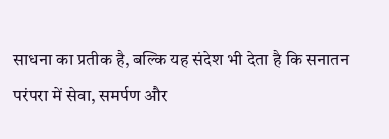साधना का प्रतीक है, बल्कि यह संदेश भी देता है कि सनातन परंपरा में सेवा, समर्पण और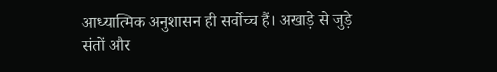आध्यात्मिक अनुशासन ही सर्वोच्च हैं। अखाड़े से जुड़े संतों और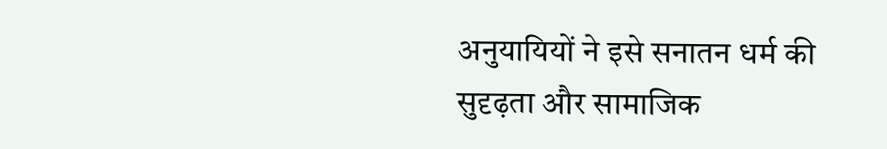अनुयायियों ने इसे सनातन धर्म की सुदृढ़ता और सामाजिक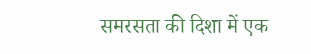समरसता की दिशा में एक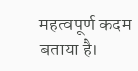महत्वपूर्ण कदम बताया है।